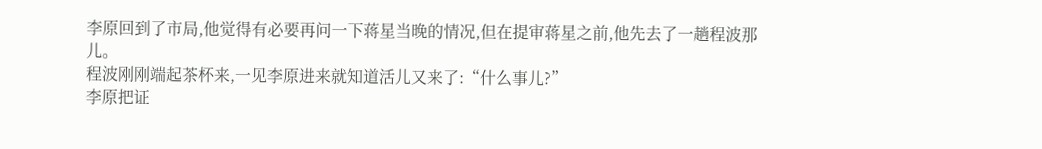李原回到了市局,他觉得有必要再问一下蒋星当晚的情况,但在提审蒋星之前,他先去了一趟程波那儿。
程波刚刚端起茶杯来,一见李原进来就知道活儿又来了:“什么事儿?”
李原把证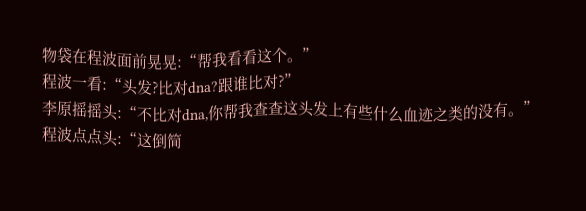物袋在程波面前晃晃:“帮我看看这个。”
程波一看:“头发?比对dna?跟谁比对?”
李原摇摇头:“不比对dna,你帮我查查这头发上有些什么血迹之类的没有。”
程波点点头:“这倒简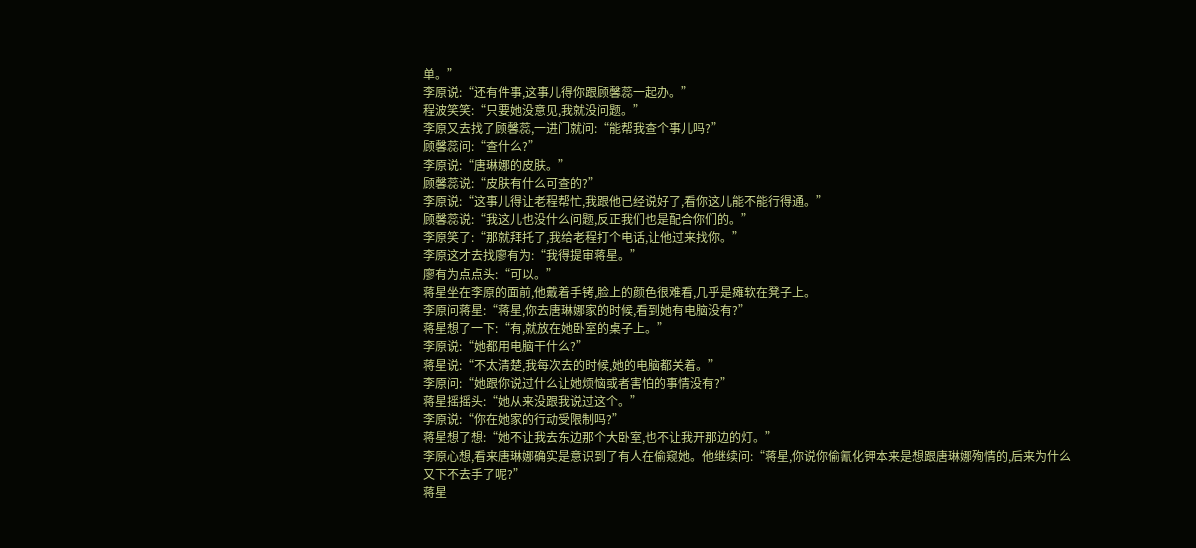单。”
李原说:“还有件事,这事儿得你跟顾馨蕊一起办。”
程波笑笑:“只要她没意见,我就没问题。”
李原又去找了顾馨蕊,一进门就问:“能帮我查个事儿吗?”
顾馨蕊问:“查什么?”
李原说:“唐琳娜的皮肤。”
顾馨蕊说:“皮肤有什么可查的?”
李原说:“这事儿得让老程帮忙,我跟他已经说好了,看你这儿能不能行得通。”
顾馨蕊说:“我这儿也没什么问题,反正我们也是配合你们的。”
李原笑了:“那就拜托了,我给老程打个电话,让他过来找你。”
李原这才去找廖有为:“我得提审蒋星。”
廖有为点点头:“可以。”
蒋星坐在李原的面前,他戴着手铐,脸上的颜色很难看,几乎是瘫软在凳子上。
李原问蒋星:“蒋星,你去唐琳娜家的时候,看到她有电脑没有?”
蒋星想了一下:“有,就放在她卧室的桌子上。”
李原说:“她都用电脑干什么?”
蒋星说:“不太清楚,我每次去的时候,她的电脑都关着。”
李原问:“她跟你说过什么让她烦恼或者害怕的事情没有?”
蒋星摇摇头:“她从来没跟我说过这个。”
李原说:“你在她家的行动受限制吗?”
蒋星想了想:“她不让我去东边那个大卧室,也不让我开那边的灯。”
李原心想,看来唐琳娜确实是意识到了有人在偷窥她。他继续问:“蒋星,你说你偷氰化钾本来是想跟唐琳娜殉情的,后来为什么又下不去手了呢?”
蒋星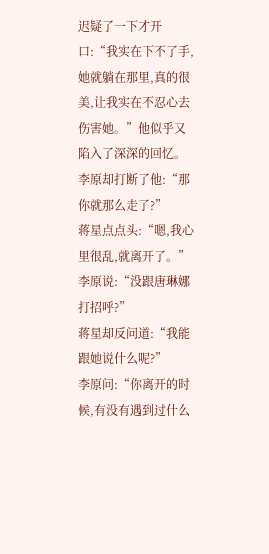迟疑了一下才开口:“我实在下不了手,她就躺在那里,真的很美,让我实在不忍心去伤害她。”他似乎又陷入了深深的回忆。
李原却打断了他:“那你就那么走了?”
蒋星点点头:“嗯,我心里很乱,就离开了。”
李原说:“没跟唐琳娜打招呼?”
蒋星却反问道:“我能跟她说什么呢?”
李原问:“你离开的时候,有没有遇到过什么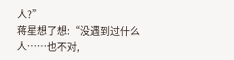人?”
蒋星想了想:“没遇到过什么人……也不对,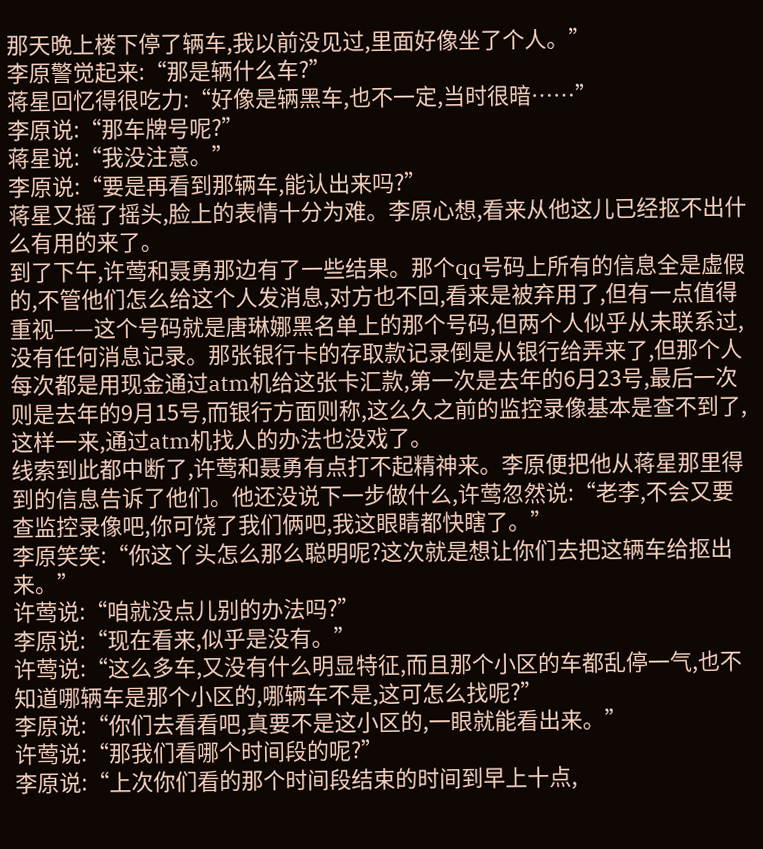那天晚上楼下停了辆车,我以前没见过,里面好像坐了个人。”
李原警觉起来:“那是辆什么车?”
蒋星回忆得很吃力:“好像是辆黑车,也不一定,当时很暗……”
李原说:“那车牌号呢?”
蒋星说:“我没注意。”
李原说:“要是再看到那辆车,能认出来吗?”
蒋星又摇了摇头,脸上的表情十分为难。李原心想,看来从他这儿已经抠不出什么有用的来了。
到了下午,许莺和聂勇那边有了一些结果。那个qq号码上所有的信息全是虚假的,不管他们怎么给这个人发消息,对方也不回,看来是被弃用了,但有一点值得重视——这个号码就是唐琳娜黑名单上的那个号码,但两个人似乎从未联系过,没有任何消息记录。那张银行卡的存取款记录倒是从银行给弄来了,但那个人每次都是用现金通过atm机给这张卡汇款,第一次是去年的6月23号,最后一次则是去年的9月15号,而银行方面则称,这么久之前的监控录像基本是查不到了,这样一来,通过atm机找人的办法也没戏了。
线索到此都中断了,许莺和聂勇有点打不起精神来。李原便把他从蒋星那里得到的信息告诉了他们。他还没说下一步做什么,许莺忽然说:“老李,不会又要查监控录像吧,你可饶了我们俩吧,我这眼睛都快瞎了。”
李原笑笑:“你这丫头怎么那么聪明呢?这次就是想让你们去把这辆车给抠出来。”
许莺说:“咱就没点儿别的办法吗?”
李原说:“现在看来,似乎是没有。”
许莺说:“这么多车,又没有什么明显特征,而且那个小区的车都乱停一气,也不知道哪辆车是那个小区的,哪辆车不是,这可怎么找呢?”
李原说:“你们去看看吧,真要不是这小区的,一眼就能看出来。”
许莺说:“那我们看哪个时间段的呢?”
李原说:“上次你们看的那个时间段结束的时间到早上十点,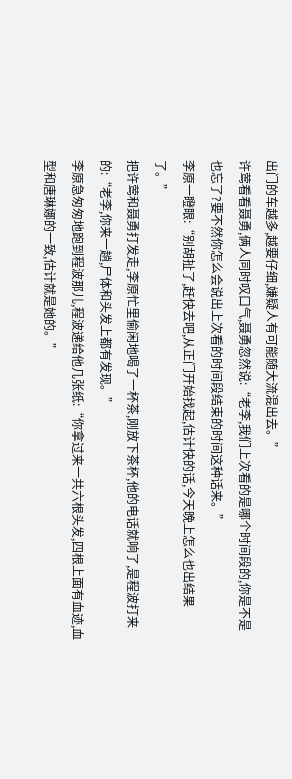出门的车越多,越要仔细,嫌疑人有可能随大流混出去。”
许莺看看聂勇,俩人同时叹口气,聂勇忽然说:“老李,我们上次看的是哪个时间段的,你是不是也忘了?要不然你怎么会说出上次看的时间段结束的时间这种话来。”
李原一瞪眼:“别胡扯了,赶快去吧,从正门开始找起,估计快的话,今天晚上怎么也出结果了。”
把许莺和聂勇打发走,李原忙里偷闲地喝了一杯茶,刚放下茶杯,他的电话就响了,是程波打来的:“老李,你来一趟,尸体和头发上都有发现。”
李原急匆匆地跑到程波那儿,程波递给他几张纸:“你拿过来一共六根头发,四根上面有血迹,血型和唐琳娜的一致,估计就是她的。”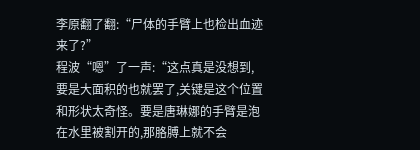李原翻了翻:“尸体的手臂上也检出血迹来了?”
程波“嗯”了一声:“这点真是没想到,要是大面积的也就罢了,关键是这个位置和形状太奇怪。要是唐琳娜的手臂是泡在水里被割开的,那胳膊上就不会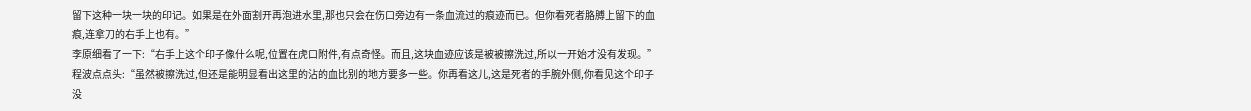留下这种一块一块的印记。如果是在外面割开再泡进水里,那也只会在伤口旁边有一条血流过的痕迹而已。但你看死者胳膊上留下的血痕,连拿刀的右手上也有。”
李原细看了一下:“右手上这个印子像什么呢,位置在虎口附件,有点奇怪。而且,这块血迹应该是被被擦洗过,所以一开始才没有发现。”
程波点点头:“虽然被擦洗过,但还是能明显看出这里的沾的血比别的地方要多一些。你再看这儿,这是死者的手腕外侧,你看见这个印子没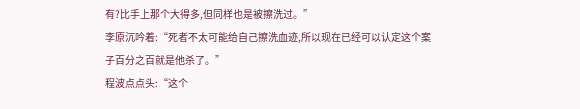有?比手上那个大得多,但同样也是被擦洗过。”
李原沉吟着:“死者不太可能给自己擦洗血迹,所以现在已经可以认定这个案子百分之百就是他杀了。”
程波点点头:“这个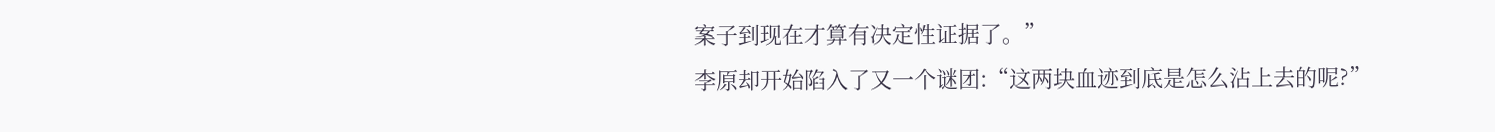案子到现在才算有决定性证据了。”
李原却开始陷入了又一个谜团:“这两块血迹到底是怎么沾上去的呢?”